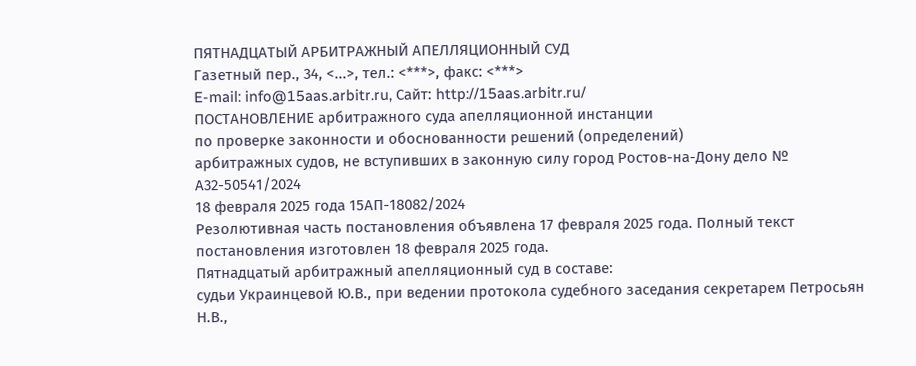ПЯТНАДЦАТЫЙ АРБИТРАЖНЫЙ АПЕЛЛЯЦИОННЫЙ СУД
Газетный пер., 34, <...>, тел.: <***>, факс: <***>
E-mail: info@15aas.arbitr.ru, Сайт: http://15aas.arbitr.ru/
ПОСТАНОВЛЕНИЕ арбитражного суда апелляционной инстанции
по проверке законности и обоснованности решений (определений)
арбитражных судов, не вступивших в законную силу город Ростов-на-Дону дело № А32-50541/2024
18 февраля 2025 года 15АП-18082/2024
Резолютивная часть постановления объявлена 17 февраля 2025 года. Полный текст постановления изготовлен 18 февраля 2025 года.
Пятнадцатый арбитражный апелляционный суд в составе:
судьи Украинцевой Ю.В., при ведении протокола судебного заседания секретарем Петросьян Н.В.,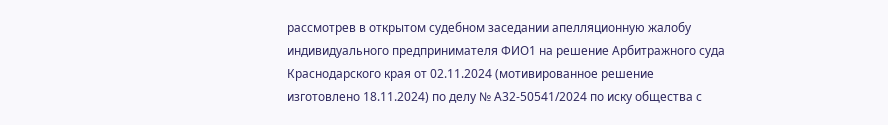рассмотрев в открытом судебном заседании апелляционную жалобу индивидуального предпринимателя ФИО1 на решение Арбитражного суда Краснодарского края от 02.11.2024 (мотивированное решение изготовлено 18.11.2024) по делу № А32-50541/2024 по иску общества с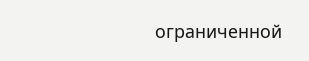ограниченной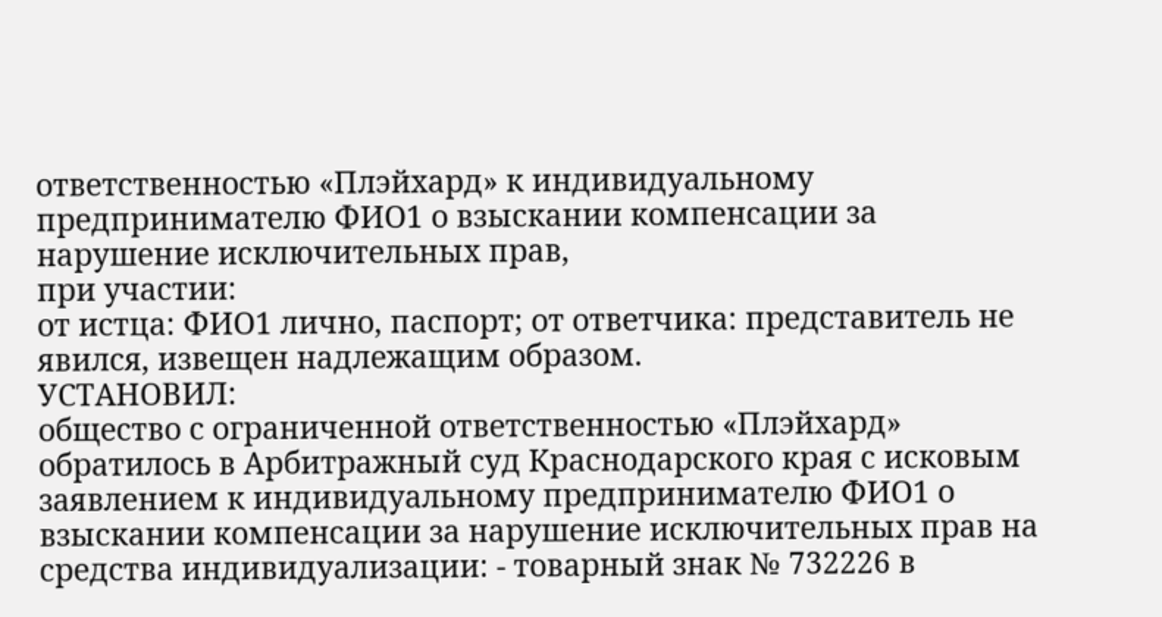ответственностью «Плэйхард» к индивидуальному предпринимателю ФИО1 о взыскании компенсации за нарушение исключительных прав,
при участии:
от истца: ФИО1 лично, паспорт; от ответчика: представитель не явился, извещен надлежащим образом.
УСТАНОВИЛ:
общество с ограниченной ответственностью «Плэйхард» обратилось в Арбитражный суд Краснодарского края с исковым заявлением к индивидуальному предпринимателю ФИО1 о взыскании компенсации за нарушение исключительных прав на средства индивидуализации: - товарный знак № 732226 в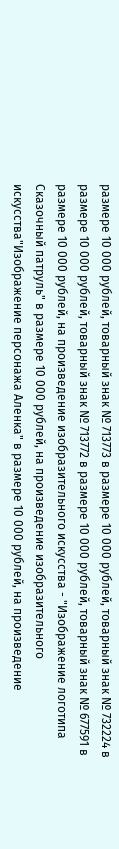размере 10 000 рублей, товарный знак № 713773 в размере 10 000 рублей, товарный знак № 732224 в размере 10 000 рублей, товарный знак № 713772 в размере 10 000 рублей, товарный знак № 677591 в размере 10 000 рублей, на произведение изобразительного искусства - "Изображение логотипа Сказочный патруль" в размере 10 000 рублей, на произведение изобразительного искусства"Изображение персонажа Аленка" в размере 10 000 рублей, на произведение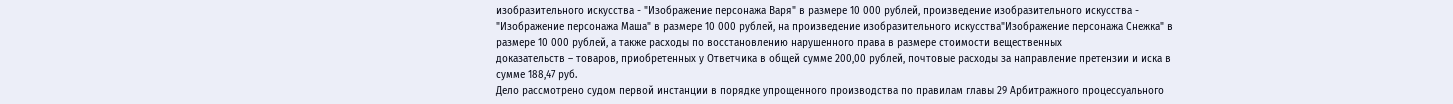изобразительного искусства - "Изображение персонажа Варя" в размере 10 000 рублей, произведение изобразительного искусства - "Изображение персонажа Маша" в размере 10 000 рублей, на произведение изобразительного искусства"Изображение персонажа Снежка" в размере 10 000 рублей, а также расходы по восстановлению нарушенного права в размере стоимости вещественных
доказательств – товаров, приобретенных у Ответчика в общей сумме 200,00 рублей, почтовые расходы за направление претензии и иска в сумме 188,47 руб.
Дело рассмотрено судом первой инстанции в порядке упрощенного производства по правилам главы 29 Арбитражного процессуального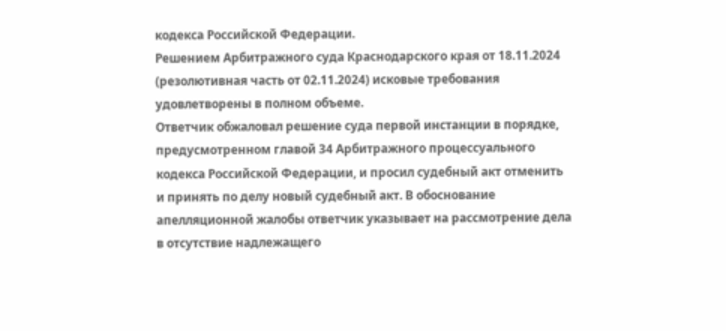кодекса Российской Федерации.
Решением Арбитражного суда Краснодарского края от 18.11.2024 (резолютивная часть от 02.11.2024) исковые требования удовлетворены в полном объеме.
Ответчик обжаловал решение суда первой инстанции в порядке, предусмотренном главой 34 Арбитражного процессуального кодекса Российской Федерации, и просил судебный акт отменить и принять по делу новый судебный акт. В обоснование апелляционной жалобы ответчик указывает на рассмотрение дела в отсутствие надлежащего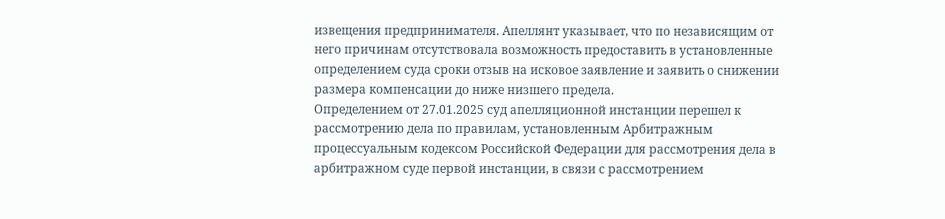извещения предпринимателя. Апеллянт указывает, что по независящим от него причинам отсутствовала возможность предоставить в установленные определением суда сроки отзыв на исковое заявление и заявить о снижении размера компенсации до ниже низшего предела.
Определением от 27.01.2025 суд апелляционной инстанции перешел к рассмотрению дела по правилам, установленным Арбитражным процессуальным кодексом Российской Федерации для рассмотрения дела в арбитражном суде первой инстанции, в связи с рассмотрением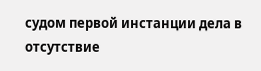судом первой инстанции дела в отсутствие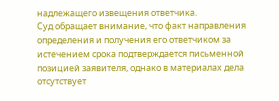надлежащего извещения ответчика.
Суд обращает внимание, что факт направления определения и получения его ответчиком за истечением срока подтверждается письменной позицией заявителя, однако в материалах дела отсутствует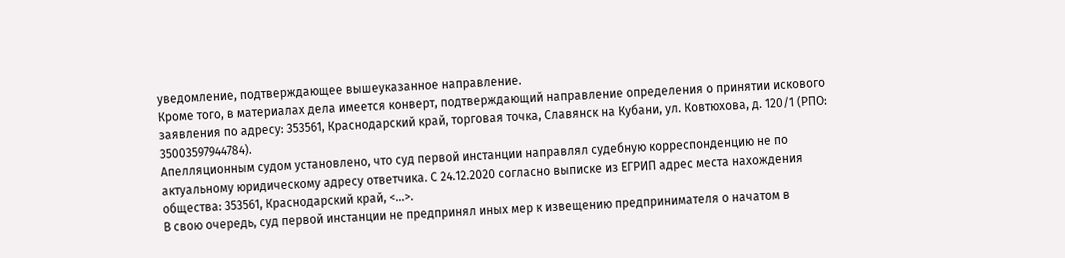уведомление, подтверждающее вышеуказанное направление.
Кроме того, в материалах дела имеется конверт, подтверждающий направление определения о принятии искового заявления по адресу: 353561, Краснодарский край, торговая точка, Славянск на Кубани, ул. Ковтюхова, д. 120/1 (РПО: 35003597944784).
Апелляционным судом установлено, что суд первой инстанции направлял судебную корреспонденцию не по актуальному юридическому адресу ответчика. С 24.12.2020 согласно выписке из ЕГРИП адрес места нахождения общества: 353561, Краснодарский край, <...>.
В свою очередь, суд первой инстанции не предпринял иных мер к извещению предпринимателя о начатом в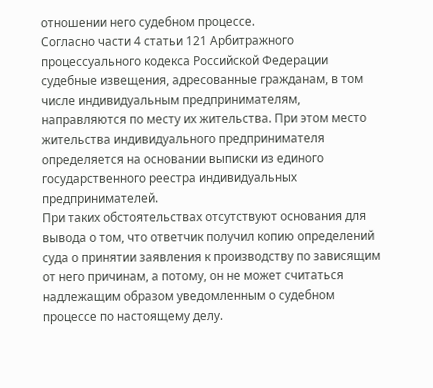отношении него судебном процессе.
Согласно части 4 статьи 121 Арбитражного процессуального кодекса Российской Федерации судебные извещения, адресованные гражданам, в том числе индивидуальным предпринимателям, направляются по месту их жительства. При этом место жительства индивидуального предпринимателя определяется на основании выписки из единого государственного реестра индивидуальных предпринимателей.
При таких обстоятельствах отсутствуют основания для вывода о том, что ответчик получил копию определений суда о принятии заявления к производству по зависящим от него причинам, а потому, он не может считаться надлежащим образом уведомленным о судебном процессе по настоящему делу.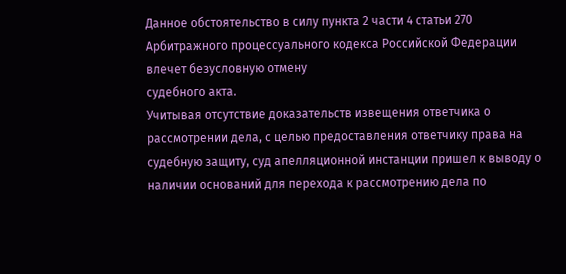Данное обстоятельство в силу пункта 2 части 4 статьи 270 Арбитражного процессуального кодекса Российской Федерации влечет безусловную отмену
судебного акта.
Учитывая отсутствие доказательств извещения ответчика о рассмотрении дела, с целью предоставления ответчику права на судебную защиту, суд апелляционной инстанции пришел к выводу о наличии оснований для перехода к рассмотрению дела по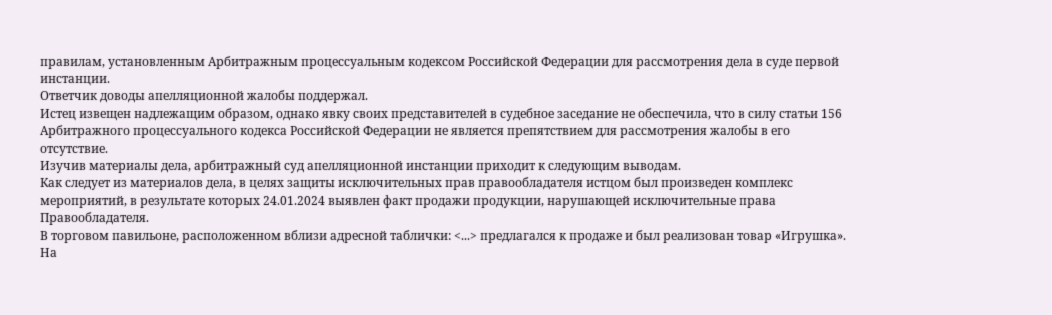правилам, установленным Арбитражным процессуальным кодексом Российской Федерации для рассмотрения дела в суде первой инстанции.
Ответчик доводы апелляционной жалобы поддержал.
Истец извещен надлежащим образом, однако явку своих представителей в судебное заседание не обеспечила, что в силу статьи 156 Арбитражного процессуального кодекса Российской Федерации не является препятствием для рассмотрения жалобы в его отсутствие.
Изучив материалы дела, арбитражный суд апелляционной инстанции приходит к следующим выводам.
Как следует из материалов дела, в целях защиты исключительных прав правообладателя истцом был произведен комплекс мероприятий, в результате которых 24.01.2024 выявлен факт продажи продукции, нарушающей исключительные права Правообладателя.
В торговом павильоне, расположенном вблизи адресной таблички: <...> предлагался к продаже и был реализован товар «Игрушка».
На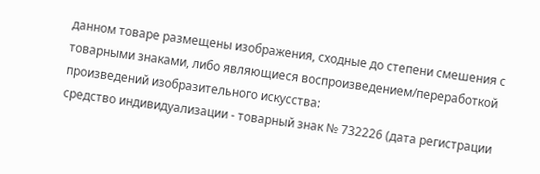данном товаре размещены изображения, сходные до степени смешения с товарными знаками, либо являющиеся воспроизведением/переработкой произведений изобразительного искусства:
средство индивидуализации - товарный знак № 732226 (дата регистрации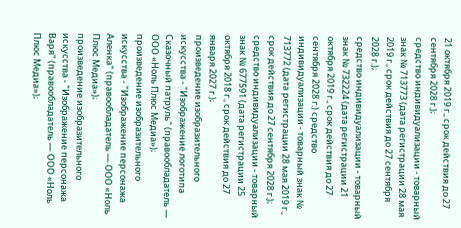21 октября 2019 г., срок действия до 27 сентября 2028 г.);
средство индивидуализации - товарный знак № 713773 (дата регистрации 28 мая 2019 г., срок действия до 27 сентября 2028 г.);
средство индивидуализации - товарный знак № 732224 (дата регистрации 21 октября 2019 г., срок действия до 27 сентября 2028 г.) средство индивидуализации - товарный знак № 713772 (дата регистрации 28 мая 2019 г., срок действия до 27 сентября 2028 г.);
средство индивидуализации - товарный знак № 677591 (дата регистрации 25 октября 2018 г., срок действия до 27 января 2027 г.);
произведение изобразительного искусства - "Изображение логотипа Сказочный патруль" (правообладатель — ООО «Ноль Плюс Медиа»);
произведение изобразительного искусства - "Изображение персонажа Аленка" (правообладатель — ООО «Ноль Плюс Медиа»);
произведение изобразительного искусства - "Изображение персонажа Варя" (правообладатель — ООО «Ноль Плюс Медиа»);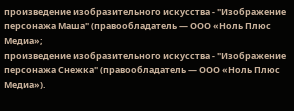произведение изобразительного искусства - "Изображение персонажа Маша" (правообладатель — ООО «Ноль Плюс Медиа»;
произведение изобразительного искусства - "Изображение персонажа Снежка" (правообладатель — ООО «Ноль Плюс Медиа»).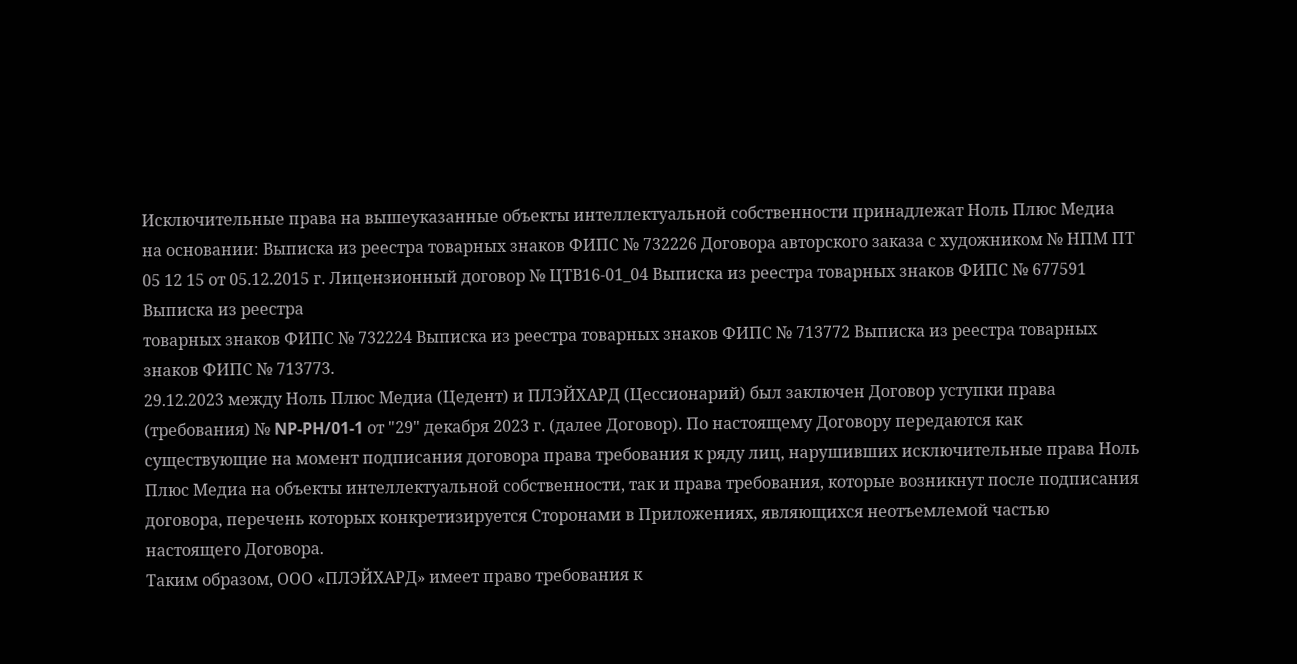Исключительные права на вышеуказанные объекты интеллектуальной собственности принадлежат Ноль Плюс Медиа на основании: Выписка из реестра товарных знаков ФИПС № 732226 Договора авторского заказа с художником № НПМ ПТ 05 12 15 от 05.12.2015 г. Лицензионный договор № ЦТВ16-01_04 Выписка из реестра товарных знаков ФИПС № 677591 Выписка из реестра
товарных знаков ФИПС № 732224 Выписка из реестра товарных знаков ФИПС № 713772 Выписка из реестра товарных знаков ФИПС № 713773.
29.12.2023 между Ноль Плюс Медиа (Цедент) и ПЛЭЙХАРД (Цессионарий) был заключен Договор уступки права (требования) № NP-PH/01-1 от "29" декабря 2023 г. (далее Договор). По настоящему Договору передаются как существующие на момент подписания договора права требования к ряду лиц, нарушивших исключительные права Ноль Плюс Медиа на объекты интеллектуальной собственности, так и права требования, которые возникнут после подписания договора, перечень которых конкретизируется Сторонами в Приложениях, являющихся неотъемлемой частью настоящего Договора.
Таким образом, ООО «ПЛЭЙХАРД» имеет право требования к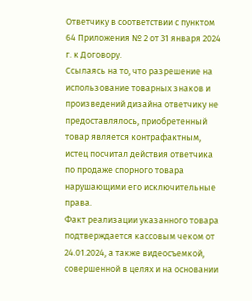Ответчику в соответствии с пунктом 64 Приложения № 2 от 31 января 2024 г. к Договору.
Ссылаясь на то, что разрешение на использование товарных знаков и произведений дизайна ответчику не предоставлялось, приобретенный товар является контрафактным, истец посчитал действия ответчика по продаже спорного товара нарушающими его исключительные права.
Факт реализации указанного товара подтверждается кассовым чеком от 24.01.2024, а также видеосъемкой, совершенной в целях и на основании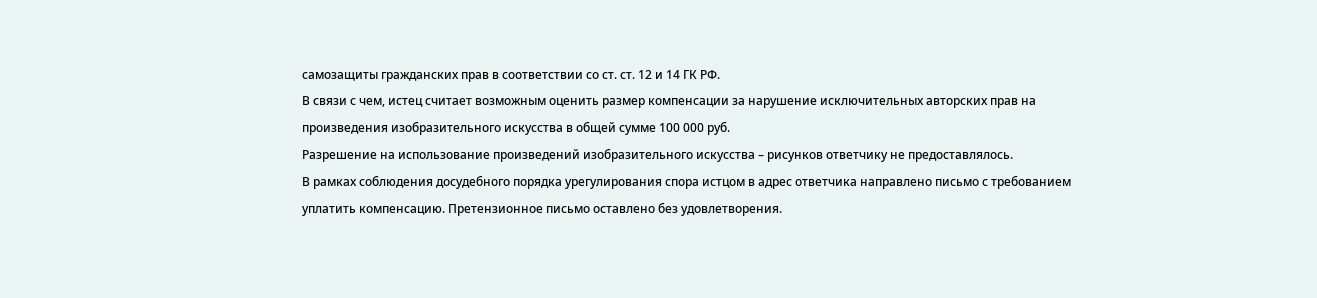самозащиты гражданских прав в соответствии со ст. ст. 12 и 14 ГК РФ.
В связи с чем, истец считает возможным оценить размер компенсации за нарушение исключительных авторских прав на произведения изобразительного искусства в общей сумме 100 000 руб.
Разрешение на использование произведений изобразительного искусства – рисунков ответчику не предоставлялось.
В рамках соблюдения досудебного порядка урегулирования спора истцом в адрес ответчика направлено письмо с требованием уплатить компенсацию. Претензионное письмо оставлено без удовлетворения.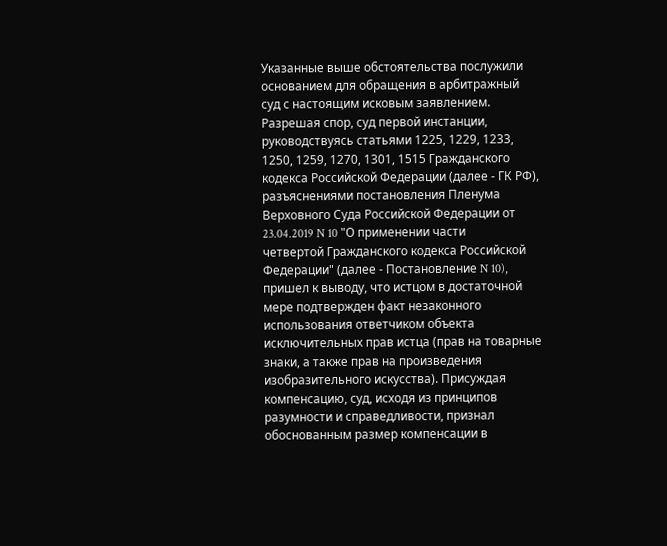Указанные выше обстоятельства послужили основанием для обращения в арбитражный суд с настоящим исковым заявлением.
Разрешая спор, суд первой инстанции, руководствуясь статьями 1225, 1229, 1233, 1250, 1259, 1270, 1301, 1515 Гражданского кодекса Российской Федерации (далее - ГК РФ), разъяснениями постановления Пленума Верховного Суда Российской Федерации от 23.04.2019 N 10 "О применении части четвертой Гражданского кодекса Российской Федерации" (далее - Постановление N 10), пришел к выводу, что истцом в достаточной мере подтвержден факт незаконного использования ответчиком объекта исключительных прав истца (прав на товарные знаки, а также прав на произведения изобразительного искусства). Присуждая компенсацию, суд, исходя из принципов разумности и справедливости, признал обоснованным размер компенсации в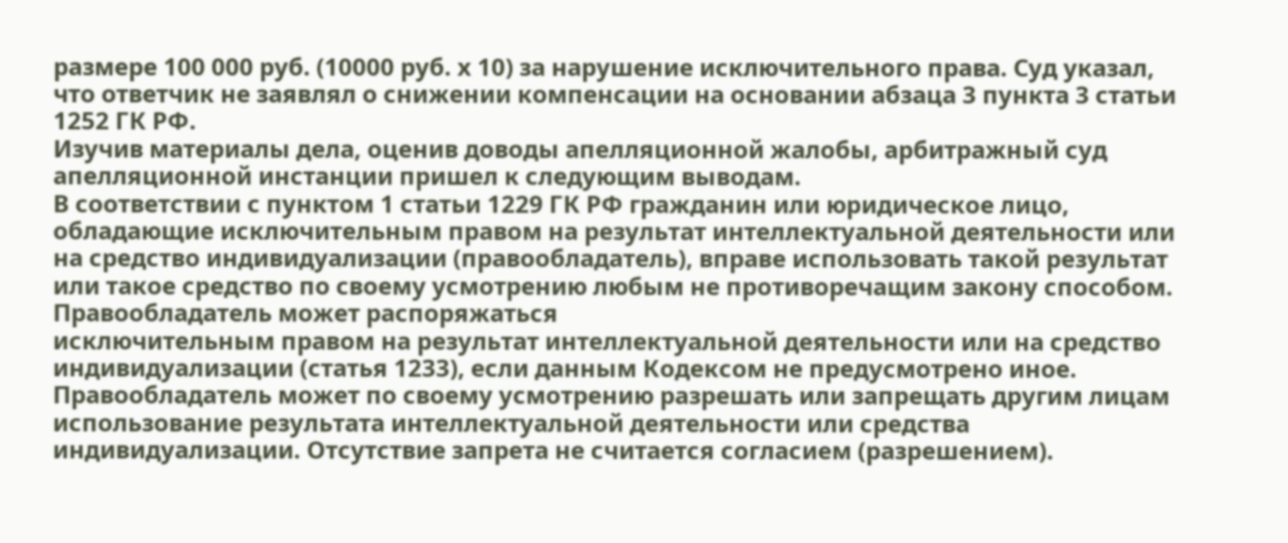размере 100 000 руб. (10000 руб. х 10) за нарушение исключительного права. Суд указал, что ответчик не заявлял о снижении компенсации на основании абзаца 3 пункта 3 статьи 1252 ГК РФ.
Изучив материалы дела, оценив доводы апелляционной жалобы, арбитражный суд апелляционной инстанции пришел к следующим выводам.
В соответствии с пунктом 1 статьи 1229 ГК РФ гражданин или юридическое лицо, обладающие исключительным правом на результат интеллектуальной деятельности или на средство индивидуализации (правообладатель), вправе использовать такой результат или такое средство по своему усмотрению любым не противоречащим закону способом. Правообладатель может распоряжаться
исключительным правом на результат интеллектуальной деятельности или на средство индивидуализации (статья 1233), если данным Кодексом не предусмотрено иное. Правообладатель может по своему усмотрению разрешать или запрещать другим лицам использование результата интеллектуальной деятельности или средства индивидуализации. Отсутствие запрета не считается согласием (разрешением).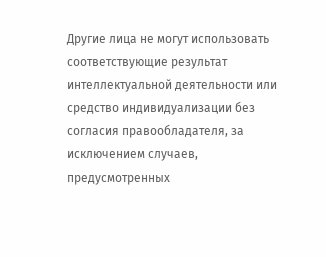Другие лица не могут использовать соответствующие результат интеллектуальной деятельности или средство индивидуализации без согласия правообладателя, за исключением случаев, предусмотренных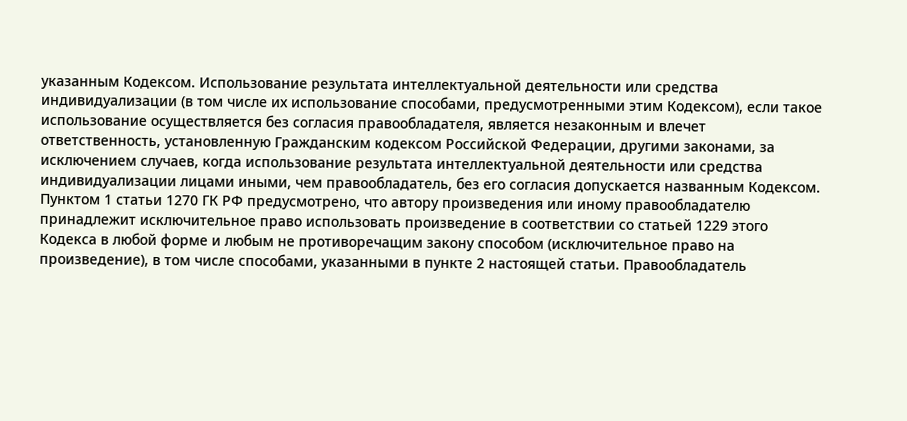указанным Кодексом. Использование результата интеллектуальной деятельности или средства индивидуализации (в том числе их использование способами, предусмотренными этим Кодексом), если такое использование осуществляется без согласия правообладателя, является незаконным и влечет ответственность, установленную Гражданским кодексом Российской Федерации, другими законами, за исключением случаев, когда использование результата интеллектуальной деятельности или средства индивидуализации лицами иными, чем правообладатель, без его согласия допускается названным Кодексом.
Пунктом 1 статьи 1270 ГК РФ предусмотрено, что автору произведения или иному правообладателю принадлежит исключительное право использовать произведение в соответствии со статьей 1229 этого Кодекса в любой форме и любым не противоречащим закону способом (исключительное право на произведение), в том числе способами, указанными в пункте 2 настоящей статьи. Правообладатель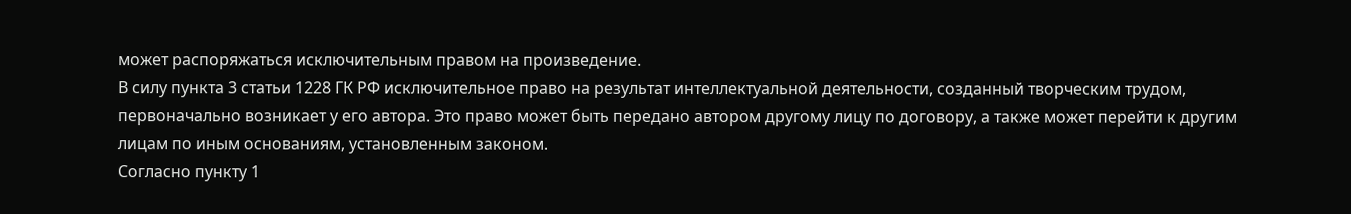может распоряжаться исключительным правом на произведение.
В силу пункта 3 статьи 1228 ГК РФ исключительное право на результат интеллектуальной деятельности, созданный творческим трудом, первоначально возникает у его автора. Это право может быть передано автором другому лицу по договору, а также может перейти к другим лицам по иным основаниям, установленным законом.
Согласно пункту 1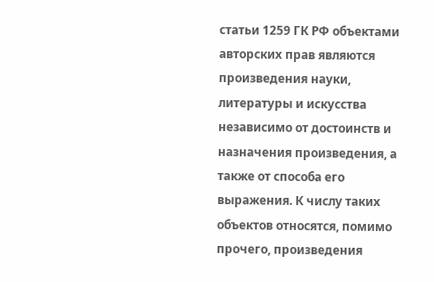статьи 1259 ГК РФ объектами авторских прав являются произведения науки, литературы и искусства независимо от достоинств и назначения произведения, а также от способа его выражения. К числу таких объектов относятся, помимо прочего, произведения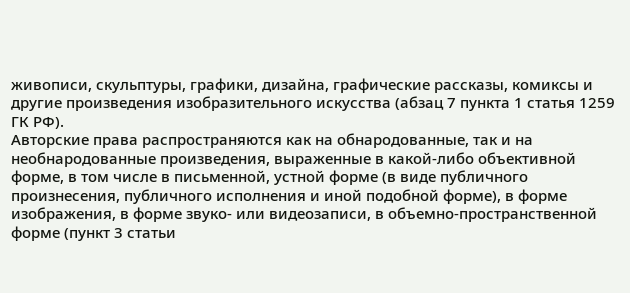живописи, скульптуры, графики, дизайна, графические рассказы, комиксы и другие произведения изобразительного искусства (абзац 7 пункта 1 статья 1259 ГК РФ).
Авторские права распространяются как на обнародованные, так и на необнародованные произведения, выраженные в какой-либо объективной форме, в том числе в письменной, устной форме (в виде публичного произнесения, публичного исполнения и иной подобной форме), в форме изображения, в форме звуко- или видеозаписи, в объемно-пространственной форме (пункт 3 статьи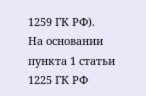1259 ГК РФ).
На основании пункта 1 статьи 1225 ГК РФ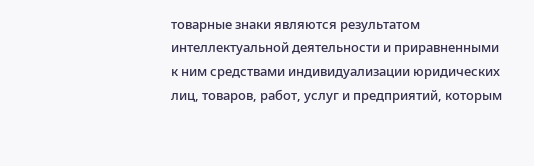товарные знаки являются результатом интеллектуальной деятельности и приравненными к ним средствами индивидуализации юридических лиц, товаров, работ, услуг и предприятий, которым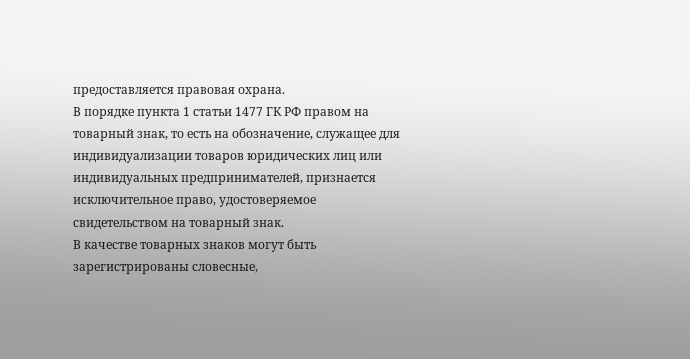предоставляется правовая охрана.
В порядке пункта 1 статьи 1477 ГК РФ правом на товарный знак, то есть на обозначение, служащее для индивидуализации товаров юридических лиц или индивидуальных предпринимателей, признается исключительное право, удостоверяемое свидетельством на товарный знак.
В качестве товарных знаков могут быть зарегистрированы словесные,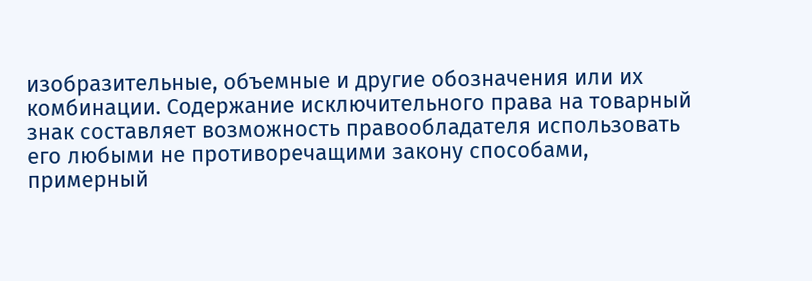изобразительные, объемные и другие обозначения или их комбинации. Содержание исключительного права на товарный знак составляет возможность правообладателя использовать его любыми не противоречащими закону способами, примерный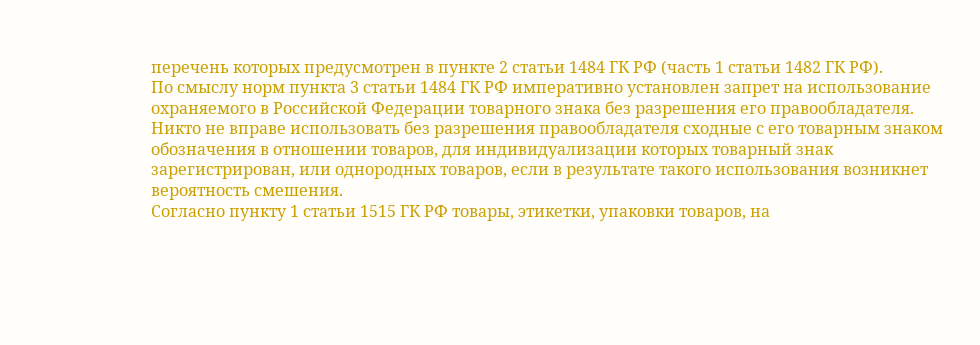перечень которых предусмотрен в пункте 2 статьи 1484 ГК РФ (часть 1 статьи 1482 ГК РФ).
По смыслу норм пункта 3 статьи 1484 ГК РФ императивно установлен запрет на использование охраняемого в Российской Федерации товарного знака без разрешения его правообладателя. Никто не вправе использовать без разрешения правообладателя сходные с его товарным знаком обозначения в отношении товаров, для индивидуализации которых товарный знак зарегистрирован, или однородных товаров, если в результате такого использования возникнет вероятность смешения.
Согласно пункту 1 статьи 1515 ГК РФ товары, этикетки, упаковки товаров, на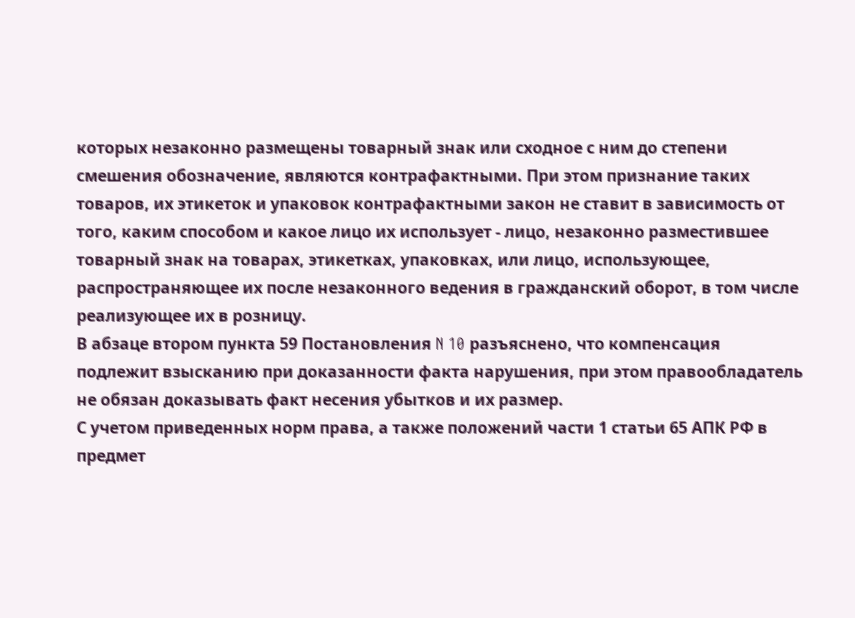которых незаконно размещены товарный знак или сходное с ним до степени смешения обозначение, являются контрафактными. При этом признание таких товаров, их этикеток и упаковок контрафактными закон не ставит в зависимость от того, каким способом и какое лицо их использует - лицо, незаконно разместившее товарный знак на товарах, этикетках, упаковках, или лицо, использующее, распространяющее их после незаконного ведения в гражданский оборот, в том числе реализующее их в розницу.
В абзаце втором пункта 59 Постановления N 10 разъяснено, что компенсация подлежит взысканию при доказанности факта нарушения, при этом правообладатель не обязан доказывать факт несения убытков и их размер.
С учетом приведенных норм права, а также положений части 1 статьи 65 АПК РФ в предмет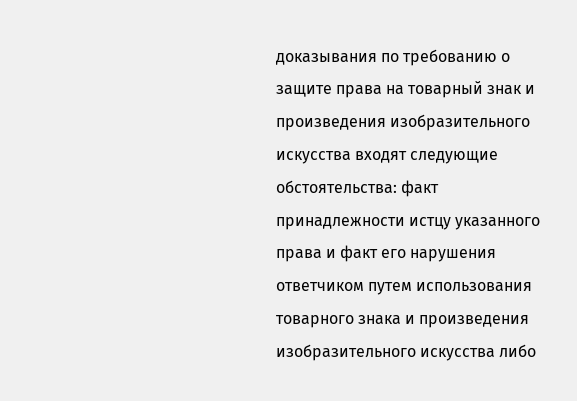доказывания по требованию о защите права на товарный знак и произведения изобразительного искусства входят следующие обстоятельства: факт принадлежности истцу указанного права и факт его нарушения ответчиком путем использования товарного знака и произведения изобразительного искусства либо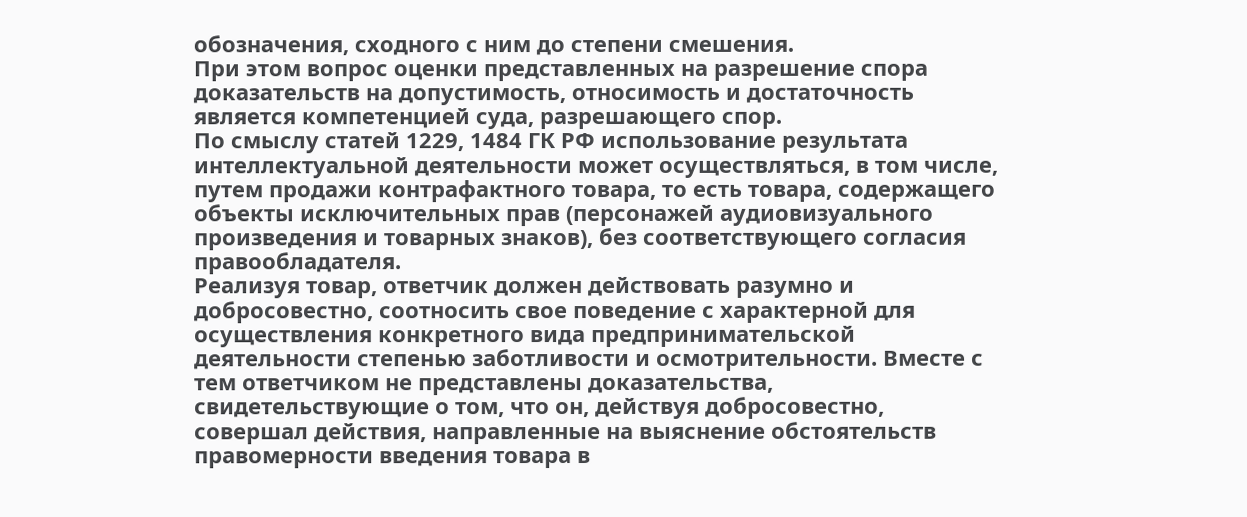обозначения, сходного с ним до степени смешения.
При этом вопрос оценки представленных на разрешение спора доказательств на допустимость, относимость и достаточность является компетенцией суда, разрешающего спор.
По смыслу статей 1229, 1484 ГК РФ использование результата интеллектуальной деятельности может осуществляться, в том числе, путем продажи контрафактного товара, то есть товара, содержащего объекты исключительных прав (персонажей аудиовизуального произведения и товарных знаков), без соответствующего согласия правообладателя.
Реализуя товар, ответчик должен действовать разумно и добросовестно, соотносить свое поведение с характерной для осуществления конкретного вида предпринимательской деятельности степенью заботливости и осмотрительности. Вместе с тем ответчиком не представлены доказательства, свидетельствующие о том, что он, действуя добросовестно, совершал действия, направленные на выяснение обстоятельств правомерности введения товара в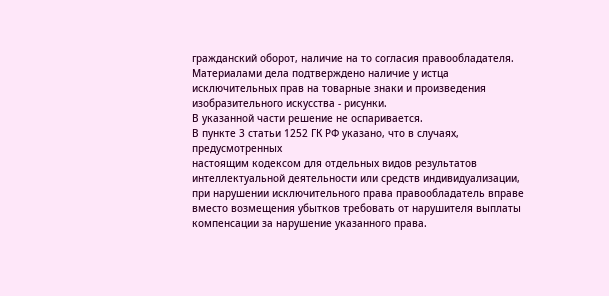гражданский оборот, наличие на то согласия правообладателя.
Материалами дела подтверждено наличие у истца исключительных прав на товарные знаки и произведения изобразительного искусства - рисунки.
В указанной части решение не оспаривается.
В пункте 3 статьи 1252 ГК РФ указано, что в случаях, предусмотренных
настоящим кодексом для отдельных видов результатов интеллектуальной деятельности или средств индивидуализации, при нарушении исключительного права правообладатель вправе вместо возмещения убытков требовать от нарушителя выплаты компенсации за нарушение указанного права.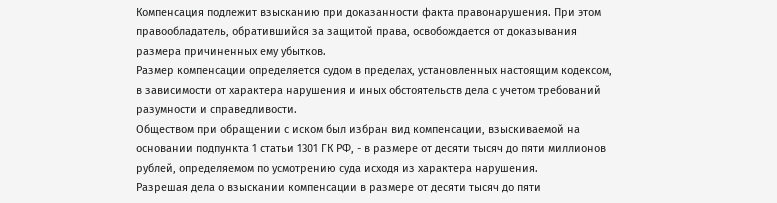Компенсация подлежит взысканию при доказанности факта правонарушения. При этом правообладатель, обратившийся за защитой права, освобождается от доказывания размера причиненных ему убытков.
Размер компенсации определяется судом в пределах, установленных настоящим кодексом, в зависимости от характера нарушения и иных обстоятельств дела с учетом требований разумности и справедливости.
Обществом при обращении с иском был избран вид компенсации, взыскиваемой на основании подпункта 1 статьи 1301 ГК РФ, - в размере от десяти тысяч до пяти миллионов рублей, определяемом по усмотрению суда исходя из характера нарушения.
Разрешая дела о взыскании компенсации в размере от десяти тысяч до пяти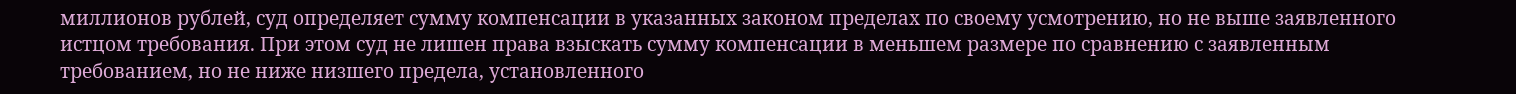миллионов рублей, суд определяет сумму компенсации в указанных законом пределах по своему усмотрению, но не выше заявленного истцом требования. При этом суд не лишен права взыскать сумму компенсации в меньшем размере по сравнению с заявленным требованием, но не ниже низшего предела, установленного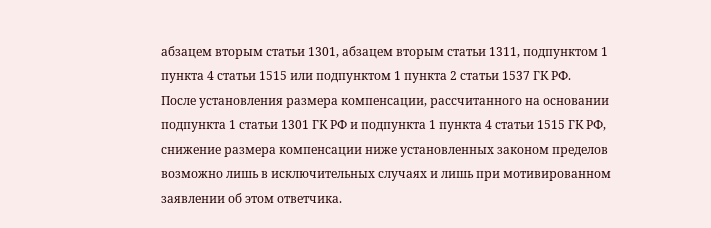абзацем вторым статьи 1301, абзацем вторым статьи 1311, подпунктом 1 пункта 4 статьи 1515 или подпунктом 1 пункта 2 статьи 1537 ГК РФ.
После установления размера компенсации, рассчитанного на основании подпункта 1 статьи 1301 ГК РФ и подпункта 1 пункта 4 статьи 1515 ГК РФ, снижение размера компенсации ниже установленных законом пределов возможно лишь в исключительных случаях и лишь при мотивированном заявлении об этом ответчика.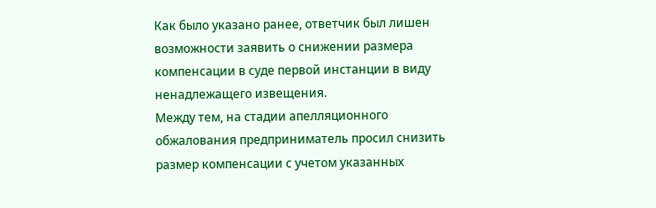Как было указано ранее, ответчик был лишен возможности заявить о снижении размера компенсации в суде первой инстанции в виду ненадлежащего извещения.
Между тем, на стадии апелляционного обжалования предприниматель просил снизить размер компенсации с учетом указанных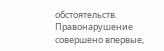обстоятельств. Правонарушение совершено впервые,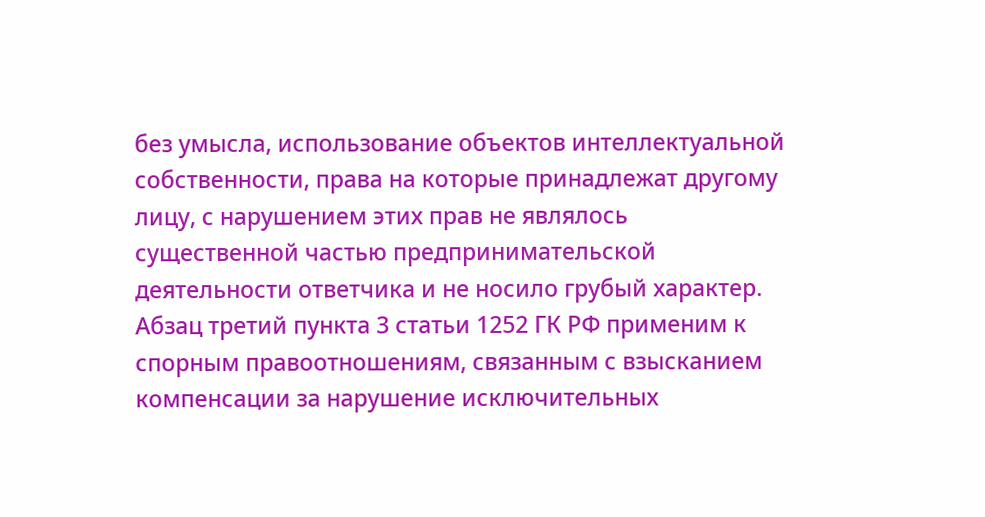без умысла, использование объектов интеллектуальной собственности, права на которые принадлежат другому лицу, с нарушением этих прав не являлось существенной частью предпринимательской деятельности ответчика и не носило грубый характер.
Абзац третий пункта 3 статьи 1252 ГК РФ применим к спорным правоотношениям, связанным с взысканием компенсации за нарушение исключительных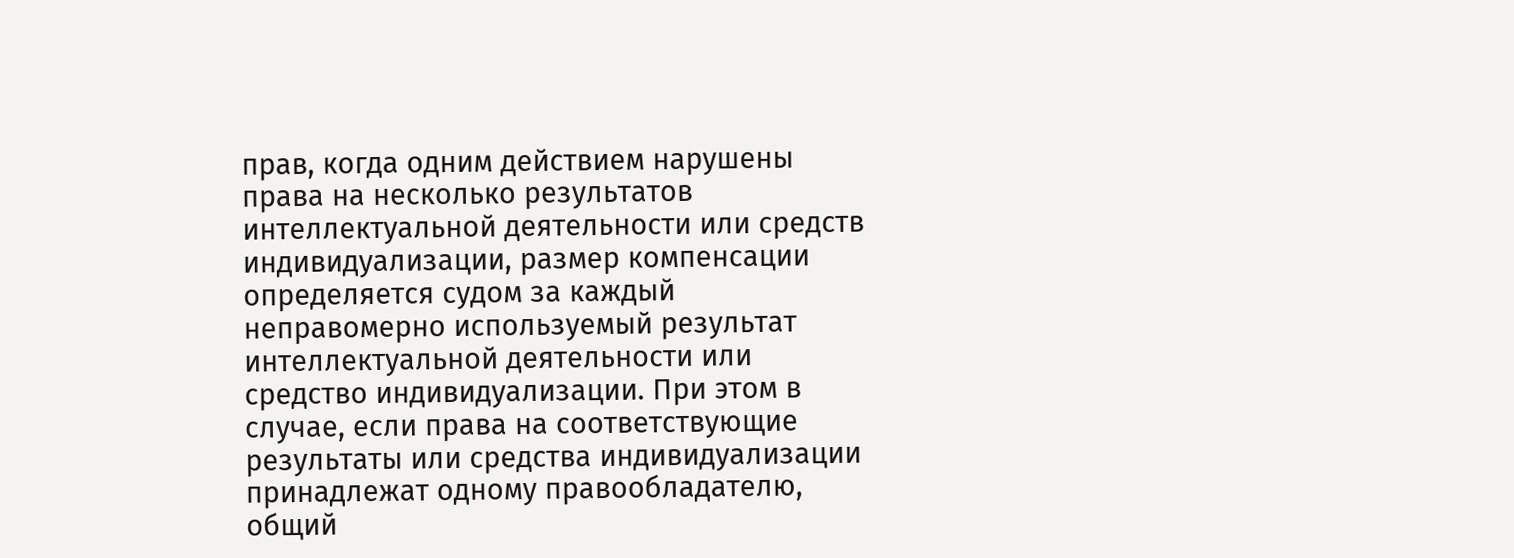прав, когда одним действием нарушены права на несколько результатов интеллектуальной деятельности или средств индивидуализации, размер компенсации определяется судом за каждый неправомерно используемый результат интеллектуальной деятельности или средство индивидуализации. При этом в случае, если права на соответствующие результаты или средства индивидуализации принадлежат одному правообладателю, общий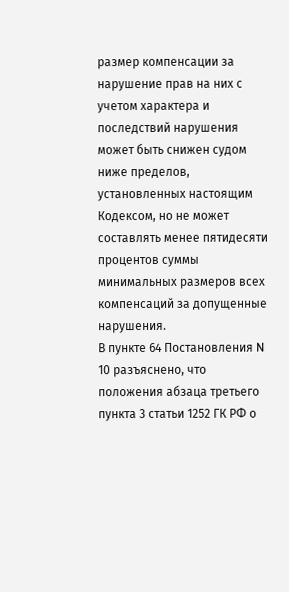размер компенсации за нарушение прав на них с учетом характера и последствий нарушения может быть снижен судом ниже пределов, установленных настоящим Кодексом, но не может составлять менее пятидесяти процентов суммы минимальных размеров всех компенсаций за допущенные нарушения.
В пункте 64 Постановления N 10 разъяснено, что положения абзаца третьего
пункта 3 статьи 1252 ГК РФ о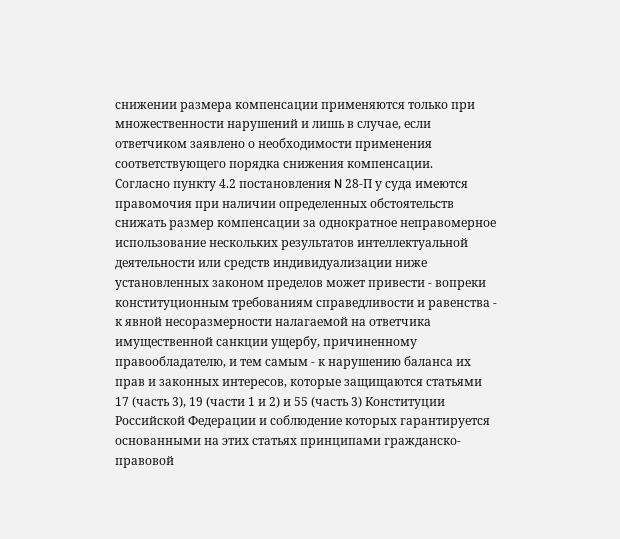снижении размера компенсации применяются только при множественности нарушений и лишь в случае, если ответчиком заявлено о необходимости применения соответствующего порядка снижения компенсации.
Согласно пункту 4.2 постановления N 28-П у суда имеются правомочия при наличии определенных обстоятельств снижать размер компенсации за однократное неправомерное использование нескольких результатов интеллектуальной деятельности или средств индивидуализации ниже установленных законом пределов может привести - вопреки конституционным требованиям справедливости и равенства - к явной несоразмерности налагаемой на ответчика имущественной санкции ущербу, причиненному правообладателю, и тем самым - к нарушению баланса их прав и законных интересов, которые защищаются статьями 17 (часть 3), 19 (части 1 и 2) и 55 (часть 3) Конституции Российской Федерации и соблюдение которых гарантируется основанными на этих статьях принципами гражданско-правовой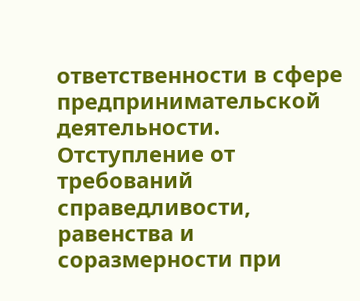ответственности в сфере предпринимательской деятельности.
Отступление от требований справедливости, равенства и соразмерности при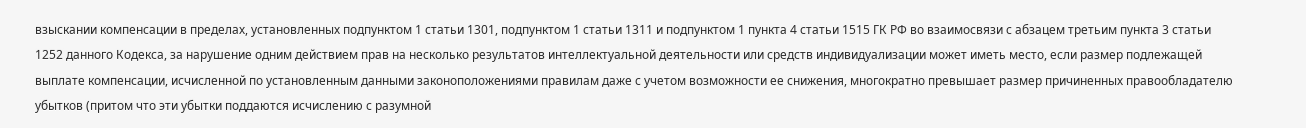взыскании компенсации в пределах, установленных подпунктом 1 статьи 1301, подпунктом 1 статьи 1311 и подпунктом 1 пункта 4 статьи 1515 ГК РФ во взаимосвязи с абзацем третьим пункта 3 статьи 1252 данного Кодекса, за нарушение одним действием прав на несколько результатов интеллектуальной деятельности или средств индивидуализации может иметь место, если размер подлежащей выплате компенсации, исчисленной по установленным данными законоположениями правилам даже с учетом возможности ее снижения, многократно превышает размер причиненных правообладателю убытков (притом что эти убытки поддаются исчислению с разумной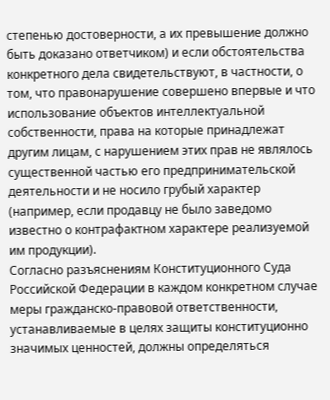степенью достоверности, а их превышение должно быть доказано ответчиком) и если обстоятельства конкретного дела свидетельствуют, в частности, о том, что правонарушение совершено впервые и что использование объектов интеллектуальной собственности, права на которые принадлежат другим лицам, с нарушением этих прав не являлось существенной частью его предпринимательской деятельности и не носило грубый характер (например, если продавцу не было заведомо известно о контрафактном характере реализуемой им продукции).
Согласно разъяснениям Конституционного Суда Российской Федерации в каждом конкретном случае меры гражданско-правовой ответственности, устанавливаемые в целях защиты конституционно значимых ценностей, должны определяться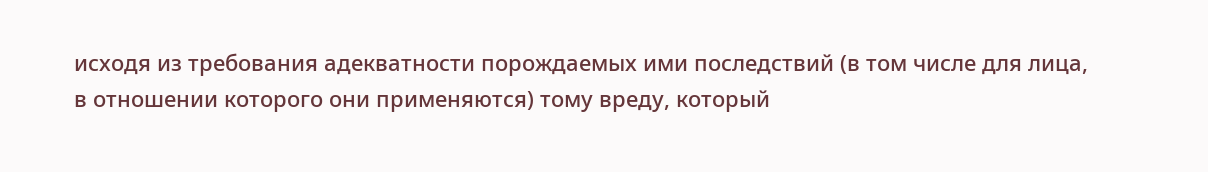исходя из требования адекватности порождаемых ими последствий (в том числе для лица, в отношении которого они применяются) тому вреду, который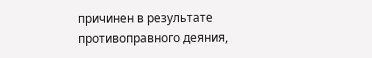причинен в результате противоправного деяния,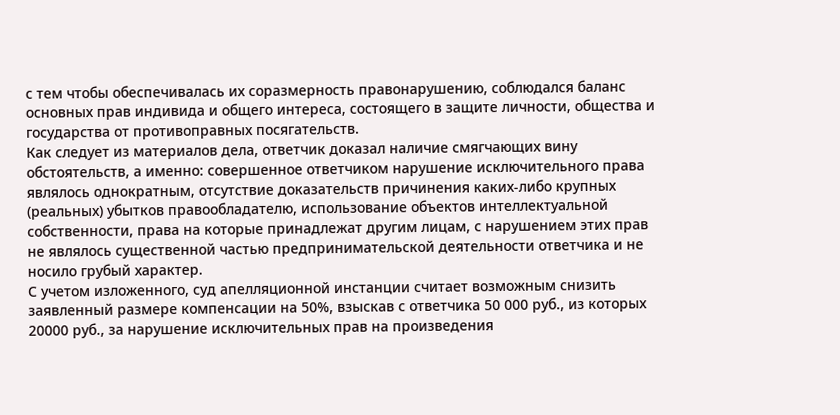с тем чтобы обеспечивалась их соразмерность правонарушению, соблюдался баланс основных прав индивида и общего интереса, состоящего в защите личности, общества и государства от противоправных посягательств.
Как следует из материалов дела, ответчик доказал наличие смягчающих вину обстоятельств, а именно: совершенное ответчиком нарушение исключительного права являлось однократным, отсутствие доказательств причинения каких-либо крупных (реальных) убытков правообладателю, использование объектов интеллектуальной собственности, права на которые принадлежат другим лицам, с нарушением этих прав не являлось существенной частью предпринимательской деятельности ответчика и не носило грубый характер.
С учетом изложенного, суд апелляционной инстанции считает возможным снизить заявленный размере компенсации на 50%, взыскав с ответчика 50 000 руб., из которых 20000 руб., за нарушение исключительных прав на произведения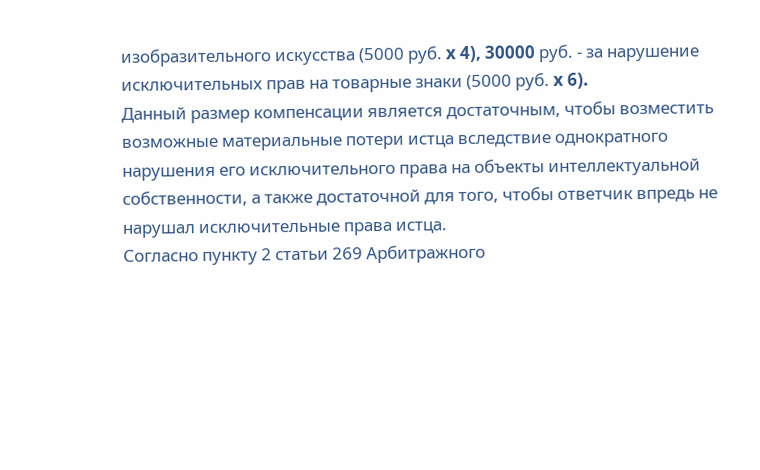изобразительного искусства (5000 руб. x 4), 30000 руб. - за нарушение исключительных прав на товарные знаки (5000 руб. x 6).
Данный размер компенсации является достаточным, чтобы возместить возможные материальные потери истца вследствие однократного нарушения его исключительного права на объекты интеллектуальной собственности, а также достаточной для того, чтобы ответчик впредь не нарушал исключительные права истца.
Согласно пункту 2 статьи 269 Арбитражного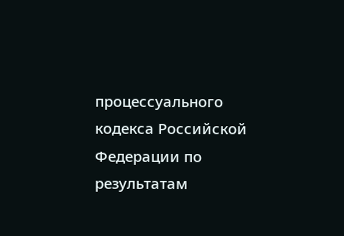процессуального кодекса Российской Федерации по результатам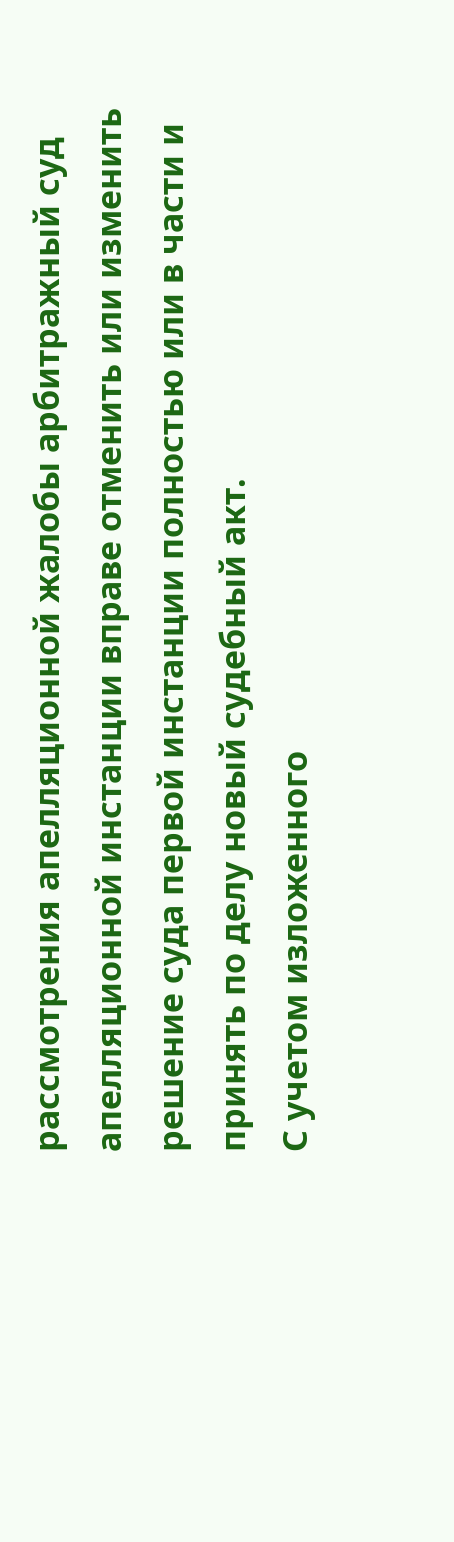рассмотрения апелляционной жалобы арбитражный суд апелляционной инстанции вправе отменить или изменить решение суда первой инстанции полностью или в части и принять по делу новый судебный акт.
С учетом изложенного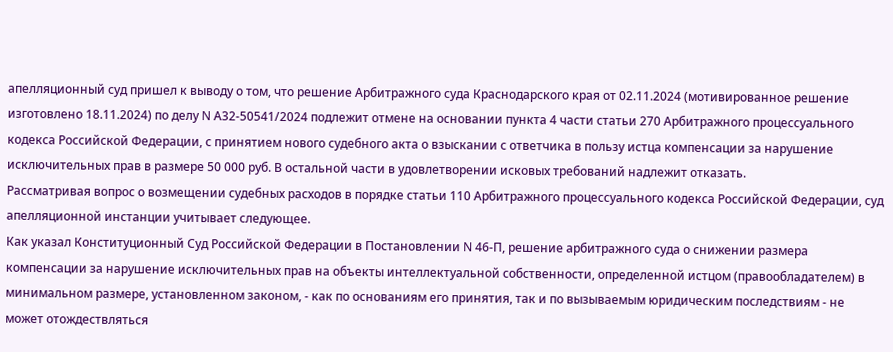апелляционный суд пришел к выводу о том, что решение Арбитражного суда Краснодарского края от 02.11.2024 (мотивированное решение изготовлено 18.11.2024) по делу N А32-50541/2024 подлежит отмене на основании пункта 4 части статьи 270 Арбитражного процессуального кодекса Российской Федерации, с принятием нового судебного акта о взыскании с ответчика в пользу истца компенсации за нарушение исключительных прав в размере 50 000 руб. В остальной части в удовлетворении исковых требований надлежит отказать.
Рассматривая вопрос о возмещении судебных расходов в порядке статьи 110 Арбитражного процессуального кодекса Российской Федерации, суд апелляционной инстанции учитывает следующее.
Как указал Конституционный Суд Российской Федерации в Постановлении N 46-П, решение арбитражного суда о снижении размера компенсации за нарушение исключительных прав на объекты интеллектуальной собственности, определенной истцом (правообладателем) в минимальном размере, установленном законом, - как по основаниям его принятия, так и по вызываемым юридическим последствиям - не может отождествляться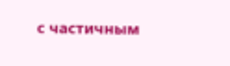с частичным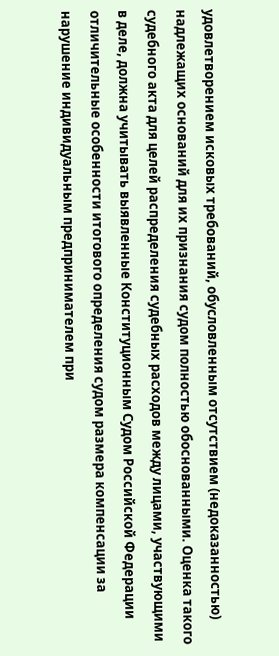удовлетворением исковых требований, обусловленным отсутствием (недоказанностью) надлежащих оснований для их признания судом полностью обоснованными. Оценка такого судебного акта для целей распределения судебных расходов между лицами, участвующими в деле, должна учитывать выявленные Конституционным Судом Российской Федерации отличительные особенности итогового определения судом размера компенсации за нарушение индивидуальным предпринимателем при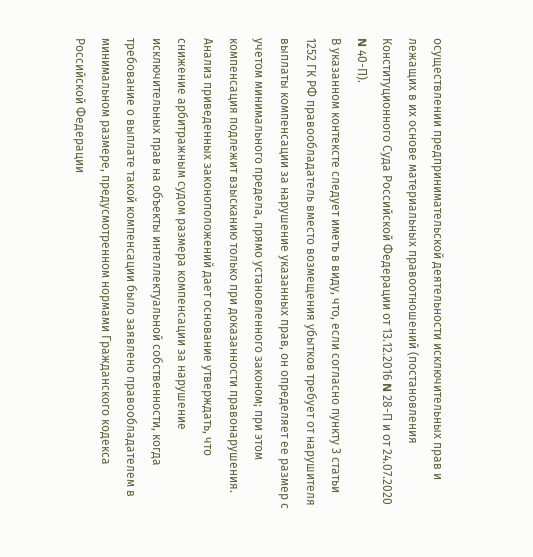осуществлении предпринимательской деятельности исключительных прав и лежащих в их основе материальных правоотношений (постановления Конституционного Суда Российской Федерации от 13.12.2016 N 28-П и от 24.07.2020 N 40-П).
В указанном контексте следует иметь в виду, что, если согласно пункту 3 статьи 1252 ГК РФ правообладатель вместо возмещения убытков требует от нарушителя выплаты компенсации за нарушение указанных прав, он определяет ее размер с учетом минимального предела, прямо установленного законом; при этом компенсация подлежит взысканию только при доказанности правонарушения.
Анализ приведенных законоположений дает основание утверждать, что
снижение арбитражным судом размера компенсации за нарушение исключительных прав на объекты интеллектуальной собственности, когда требование о выплате такой компенсации было заявлено правообладателем в минимальном размере, предусмотренном нормами Гражданского кодекса Российской Федерации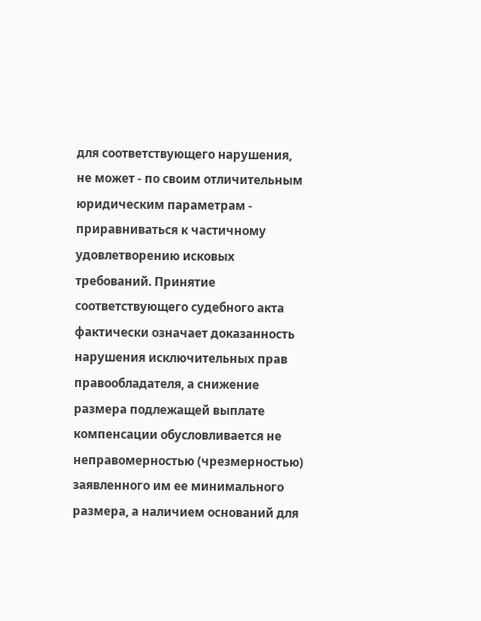для соответствующего нарушения, не может - по своим отличительным юридическим параметрам - приравниваться к частичному удовлетворению исковых требований. Принятие соответствующего судебного акта фактически означает доказанность нарушения исключительных прав правообладателя, а снижение размера подлежащей выплате компенсации обусловливается не неправомерностью (чрезмерностью) заявленного им ее минимального размера, а наличием оснований для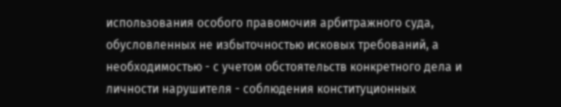использования особого правомочия арбитражного суда, обусловленных не избыточностью исковых требований, а необходимостью - с учетом обстоятельств конкретного дела и личности нарушителя - соблюдения конституционных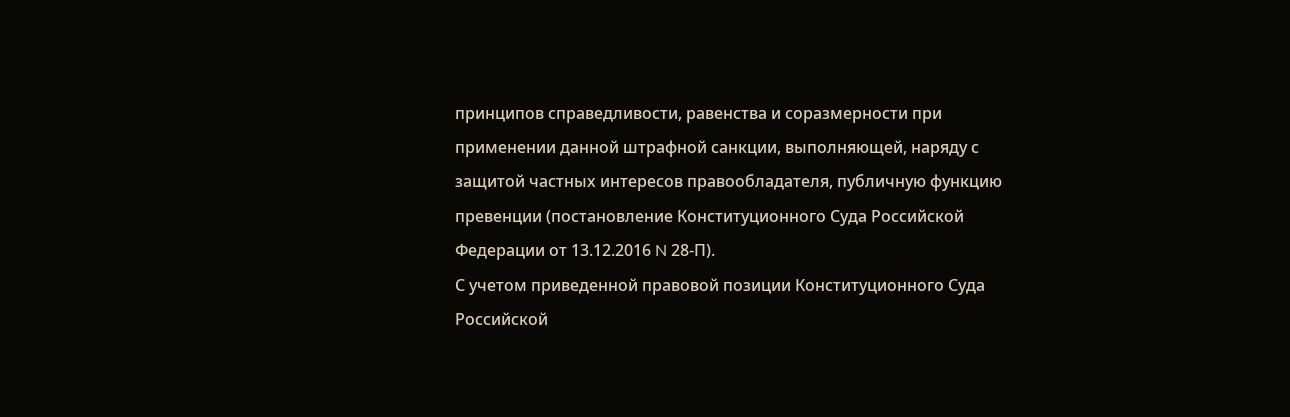принципов справедливости, равенства и соразмерности при применении данной штрафной санкции, выполняющей, наряду с защитой частных интересов правообладателя, публичную функцию превенции (постановление Конституционного Суда Российской Федерации от 13.12.2016 N 28-П).
С учетом приведенной правовой позиции Конституционного Суда Российской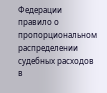Федерации правило о пропорциональном распределении судебных расходов в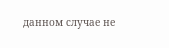данном случае не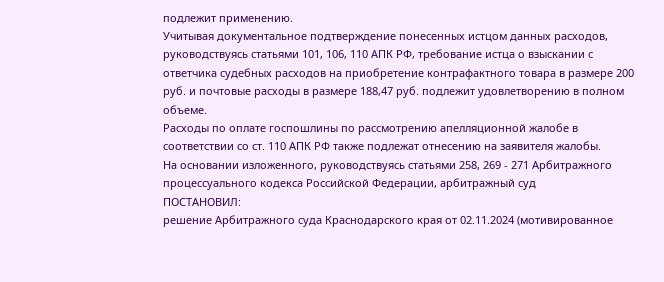подлежит применению.
Учитывая документальное подтверждение понесенных истцом данных расходов, руководствуясь статьями 101, 106, 110 АПК РФ, требование истца о взыскании с ответчика судебных расходов на приобретение контрафактного товара в размере 200 руб. и почтовые расходы в размере 188,47 руб. подлежит удовлетворению в полном объеме.
Расходы по оплате госпошлины по рассмотрению апелляционной жалобе в соответствии со ст. 110 АПК РФ также подлежат отнесению на заявителя жалобы.
На основании изложенного, руководствуясь статьями 258, 269 - 271 Арбитражного процессуального кодекса Российской Федерации, арбитражный суд
ПОСТАНОВИЛ:
решение Арбитражного суда Краснодарского края от 02.11.2024 (мотивированное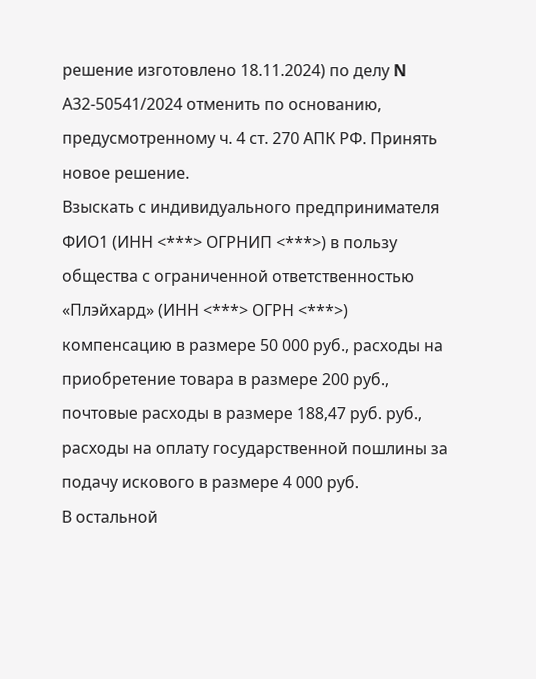решение изготовлено 18.11.2024) по делу N А32-50541/2024 отменить по основанию, предусмотренному ч. 4 ст. 270 АПК РФ. Принять новое решение.
Взыскать с индивидуального предпринимателя ФИО1 (ИНН <***> ОГРНИП <***>) в пользу общества с ограниченной ответственностью «Плэйхард» (ИНН <***> ОГРН <***>) компенсацию в размере 50 000 руб., расходы на приобретение товара в размере 200 руб., почтовые расходы в размере 188,47 руб. руб., расходы на оплату государственной пошлины за подачу искового в размере 4 000 руб.
В остальной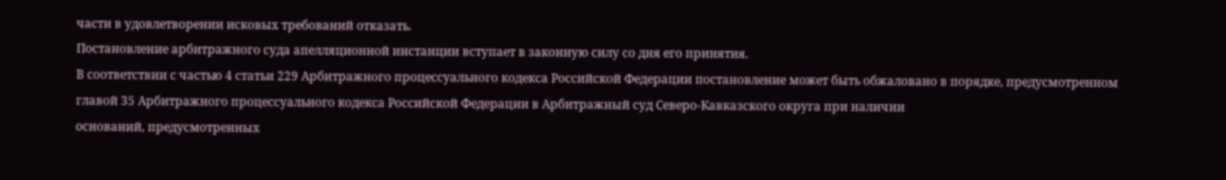части в удовлетворении исковых требований отказать.
Постановление арбитражного суда апелляционной инстанции вступает в законную силу со дня его принятия.
В соответствии с частью 4 статьи 229 Арбитражного процессуального кодекса Российской Федерации постановление может быть обжаловано в порядке, предусмотренном главой 35 Арбитражного процессуального кодекса Российской Федерации в Арбитражный суд Северо-Кавказского округа при наличии
оснований, предусмотренных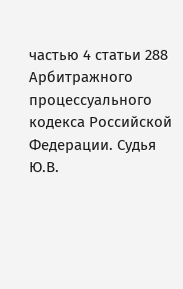частью 4 статьи 288 Арбитражного процессуального кодекса Российской Федерации. Судья Ю.В.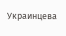Украинцева